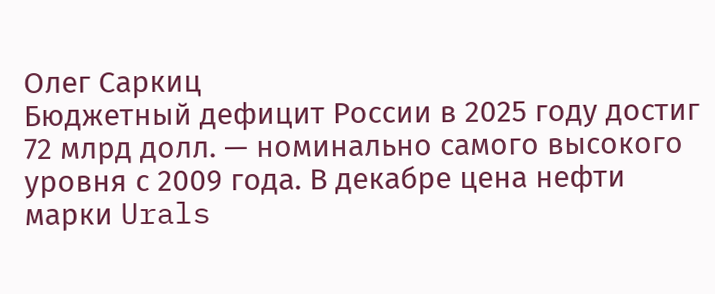Олег Саркиц
Бюджетный дефицит России в 2025 году достиг 72 млрд долл. — номинально самого высокого уровня с 2009 года. В декабре цена нефти марки Urals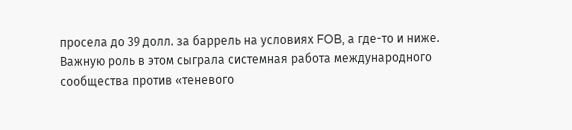просела до 39 долл. за баррель на условиях FOB, а где-то и ниже. Важную роль в этом сыграла системная работа международного сообщества против «теневого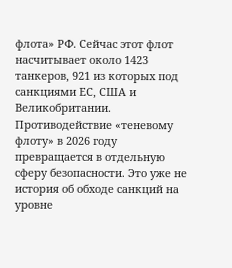флота» РФ. Сейчас этот флот насчитывает около 1423 танкеров, 921 из которых под санкциями ЕС, США и Великобритании.
Противодействие «теневому флоту» в 2026 году превращается в отдельную сферу безопасности. Это уже не история об обходе санкций на уровне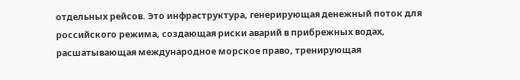отдельных рейсов. Это инфраструктура, генерирующая денежный поток для российского режима, создающая риски аварий в прибрежных водах, расшатывающая международное морское право, тренирующая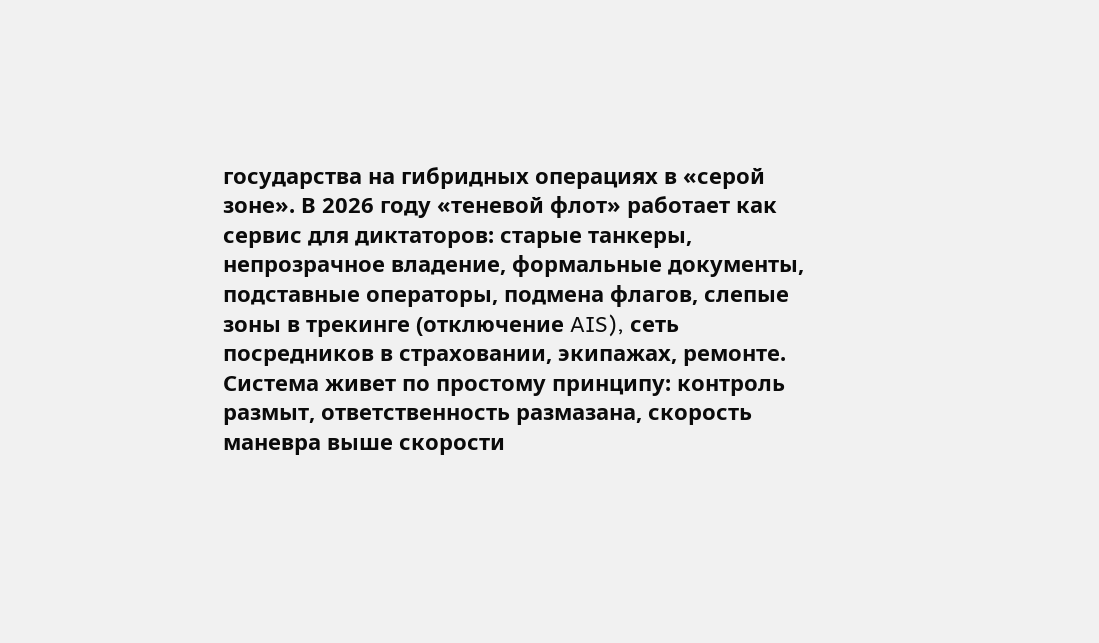государства на гибридных операциях в «серой зоне». В 2026 году «теневой флот» работает как сервис для диктаторов: старые танкеры, непрозрачное владение, формальные документы, подставные операторы, подмена флагов, слепые зоны в трекинге (отключение AIS), сеть посредников в страховании, экипажах, ремонте. Система живет по простому принципу: контроль размыт, ответственность размазана, скорость маневра выше скорости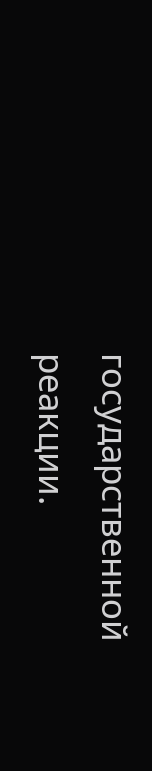государственной реакции.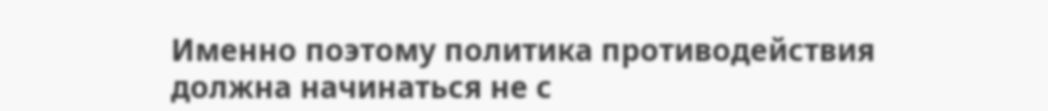Именно поэтому политика противодействия должна начинаться не с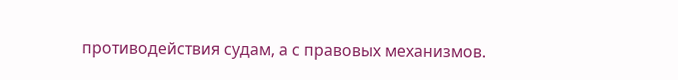противодействия судам, а с правовых механизмов.